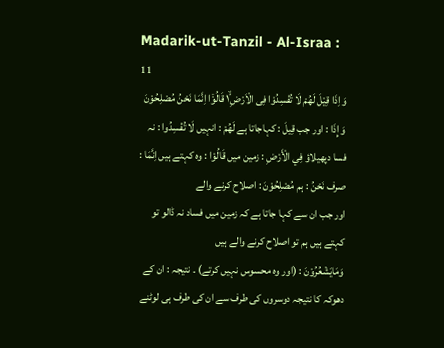Madarik-ut-Tanzil - Al-Israa : 11
وَ اِذَا قِیْلَ لَهُمْ لَا تُفْسِدُوْا فِی الْاَرْضِ١ۙ قَالُوْۤا اِنَّمَا نَحْنُ مُصْلِحُوْنَ
وَ إِذَا : اور جب قِيلَ : کہاجاتا ہے لَهُمْ : انہیں لَا تُفْسِدُوا : نہ فسا دپھیلاؤ فِي الْأَرْضِ : زمین میں قَالُوْا : وہ کہتے ہیں اِنَّمَا : صرف نَحْنُ : ہم مُصْلِحُوْنَ : اصلاح کرنے والے
اور جب ان سے کہا جاتا ہے کہ زمین میں فساد نہ ڈالو تو کہتے ہیں ہم تو اصلاح کرنے والے ہیں
وَمَایَشْعُرُوْنَ : (اور وہ محسوس نہیں کرتے) ۔ نتیجہ : ان کے دھوکہ کا نتیجہ دوسروں کی طرف سے ان کی طرف ہی لوٹنے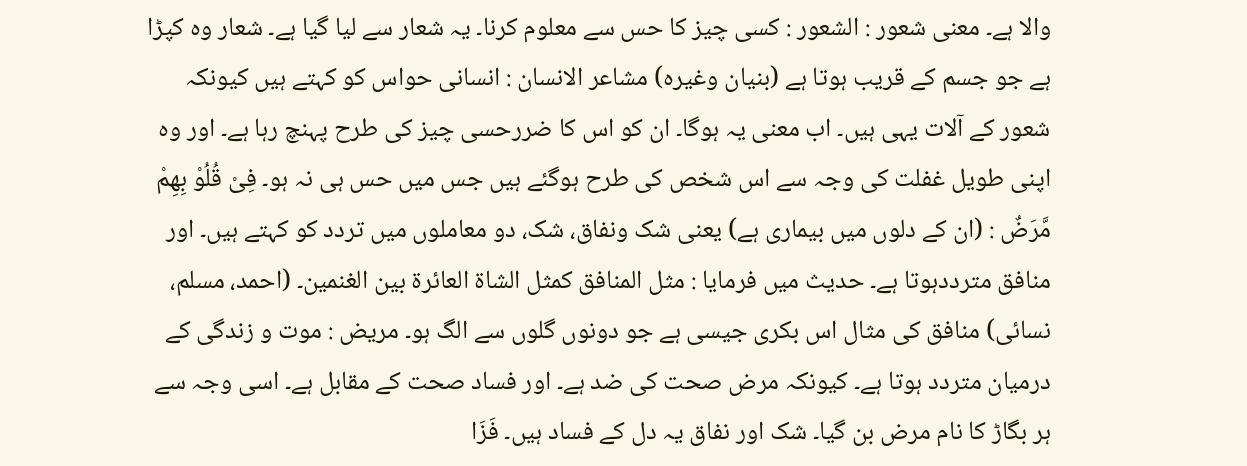والا ہے۔ معنی شعور : الشعور : کسی چیز کا حس سے معلوم کرنا۔ یہ شعار سے لیا گیا ہے۔ شعار وہ کپڑا ہے جو جسم کے قریب ہوتا ہے (بنیان وغیرہ) مشاعر الانسان : انسانی حواس کو کہتے ہیں کیونکہ شعور کے آلات یہی ہیں۔ اب معنی یہ ہوگا۔ ان کو اس کا ضررحسی چیز کی طرح پہنچ رہا ہے۔ اور وہ اپنی طویل غفلت کی وجہ سے اس شخص کی طرح ہوگئے ہیں جس میں حس ہی نہ ہو۔ فِیْ قُلُوْ بِھِمْ مَّرَضٌ : (ان کے دلوں میں بیماری ہے) یعنی شک ونفاق، شک، دو معاملوں میں تردد کو کہتے ہیں۔ اور منافق مترددہوتا ہے۔ حدیث میں فرمایا : مثل المنافق کمثل الشاۃ العائرۃ بین الغنمین۔ (احمد، مسلم، نسائی) منافق کی مثال اس بکری جیسی ہے جو دونوں گلوں سے الگ ہو۔ مریض : موت و زندگی کے درمیان متردد ہوتا ہے۔ کیونکہ مرض صحت کی ضد ہے۔ اور فساد صحت کے مقابل ہے۔ اسی وجہ سے ہر بگاڑ کا نام مرض بن گیا۔ شک اور نفاق یہ دل کے فساد ہیں۔ فَزَا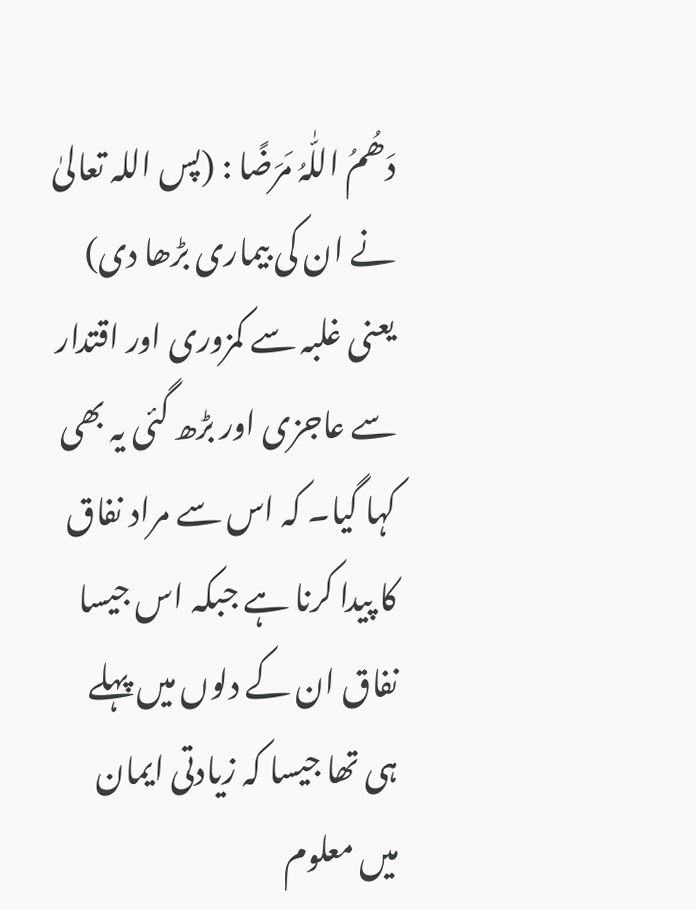دَھُمُ اللّٰہُ مَرَضًا : (پس اللہ تعالیٰ نے ان کی بیماری بڑھا دی) یعنی غلبہ سے کمزوری اور اقتدار سے عاجزی اور بڑھ گئی یہ بھی کہا گیا۔ کہ اس سے مراد نفاق کا پیدا کرنا ہے جبکہ اس جیسا نفاق ان کے دلوں میں پہلے ہی تھا جیسا کہ زیادتی ایمان میں معلوم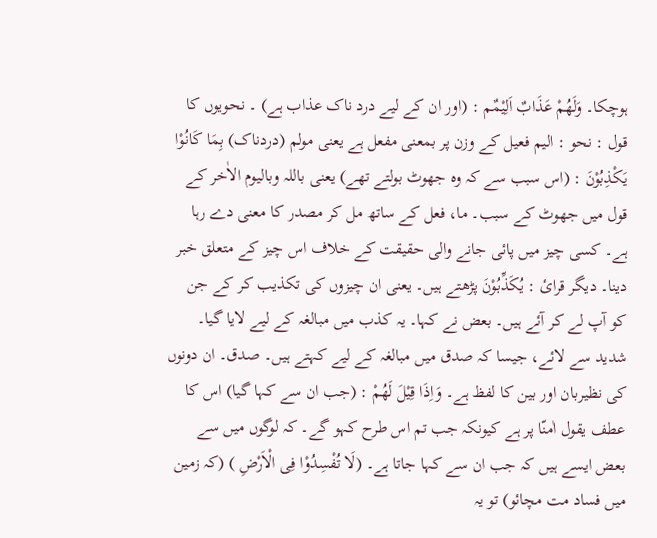ہوچکا۔ وَلَھُمْ عَذَابٌ اَلِیْمٌم : (اور ان کے لیے درد ناک عذاب ہے) ۔ نحویوں کا قول : نحو : الیم فعیل کے وزن پر بمعنی مفعل ہے یعنی مولم (دردناک) بِمَا کَانُوْا یَکْذِبُوْنَ : (اس سبب سے کہ وہ جھوٹ بولتے تھے) یعنی باللہ وبالیوم الاٰخر کے قول میں جھوٹ کے سبب۔ ما، فعل کے ساتھ مل کر مصدر کا معنی دے رہا ہے۔ کسی چیز میں پائی جانے والی حقیقت کے خلاف اس چیز کے متعلق خبر دینا۔ دیگر قرائ : یُکَذِّبُوْنَ پڑھتے ہیں۔ یعنی ان چیزوں کی تکذیب کر کے جن کو آپ لے کر آئے ہیں۔ بعض نے کہا۔ یہ کذب میں مبالغہ کے لیے لایا گیا۔ شدید سے لائے، جیسا کہ صدق میں مبالغہ کے لیے کہتے ہیں۔ صدق۔ ان دونوں کی نظیربان اور بین کا لفظ ہے۔ وَاِذَا قِیْلَ لَھُمْ : (جب ان سے کہا گیا) اس کا عطف یقول اٰمنّا پر ہے کیونکہ جب تم اس طرح کہو گے۔ کہ لوگوں میں سے بعض ایسے ہیں کہ جب ان سے کہا جاتا ہے۔ (لَا تُفْسِدُوْا فِی الْاَرْضِ ) (کہ زمین میں فساد مت مچائو) تو یہ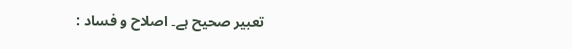تعبیر صحیح ہے۔ اصلاح و فساد :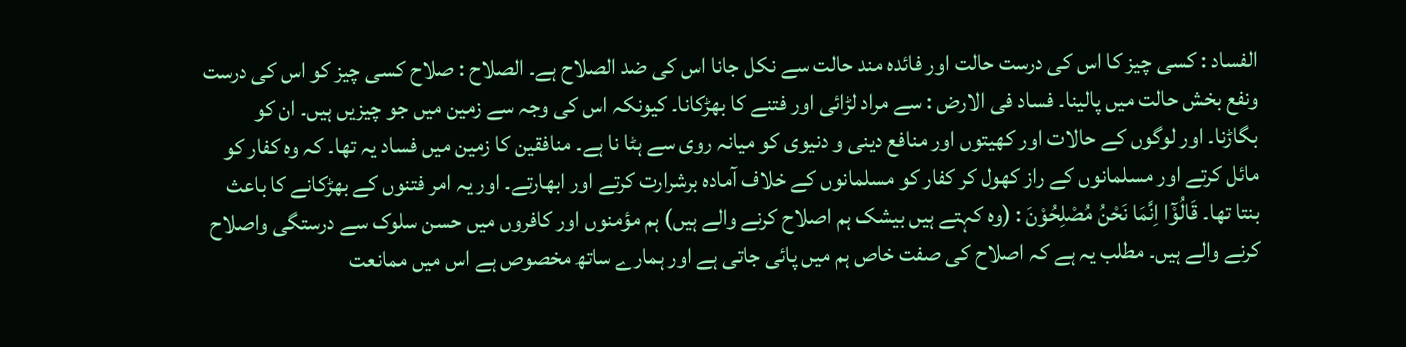الفساد : کسی چیز کا اس کی درست حالت اور فائدہ مند حالت سے نکل جانا اس کی ضد الصلاح ہے۔ الصلاح : صلاح کسی چیز کو اس کی درست ونفع بخش حالت میں پالینا۔ فساد فی الارض : سے مراد لڑائی اور فتنے کا بھڑکانا۔ کیونکہ اس کی وجہ سے زمین میں جو چیزیں ہیں۔ ان کو بگاڑنا۔ اور لوگوں کے حالات اور کھیتوں اور منافع دینی و دنیوی کو میانہ روی سے ہٹا نا ہے۔ منافقین کا زمین میں فساد یہ تھا۔ کہ وہ کفار کو مائل کرتے اور مسلمانوں کے راز کھول کر کفار کو مسلمانوں کے خلاف آمادہ برشرارت کرتے اور ابھارتے۔ اور یہ امر فتنوں کے بھڑکانے کا باعث بنتا تھا۔ قَالُوْٓا اِنَّمَا نَحْنُ مُصْلِحُوْنَ : (وہ کہتے ہیں بیشک ہم اصلاح کرنے والے ہیں) ہم مؤمنوں اور کافروں میں حسن سلوک سے درستگی واصلاح کرنے والے ہیں۔ مطلب یہ ہے کہ اصلاح کی صفت خاص ہم میں پائی جاتی ہے اور ہمارے ساتھ مخصوص ہے اس میں ممانعت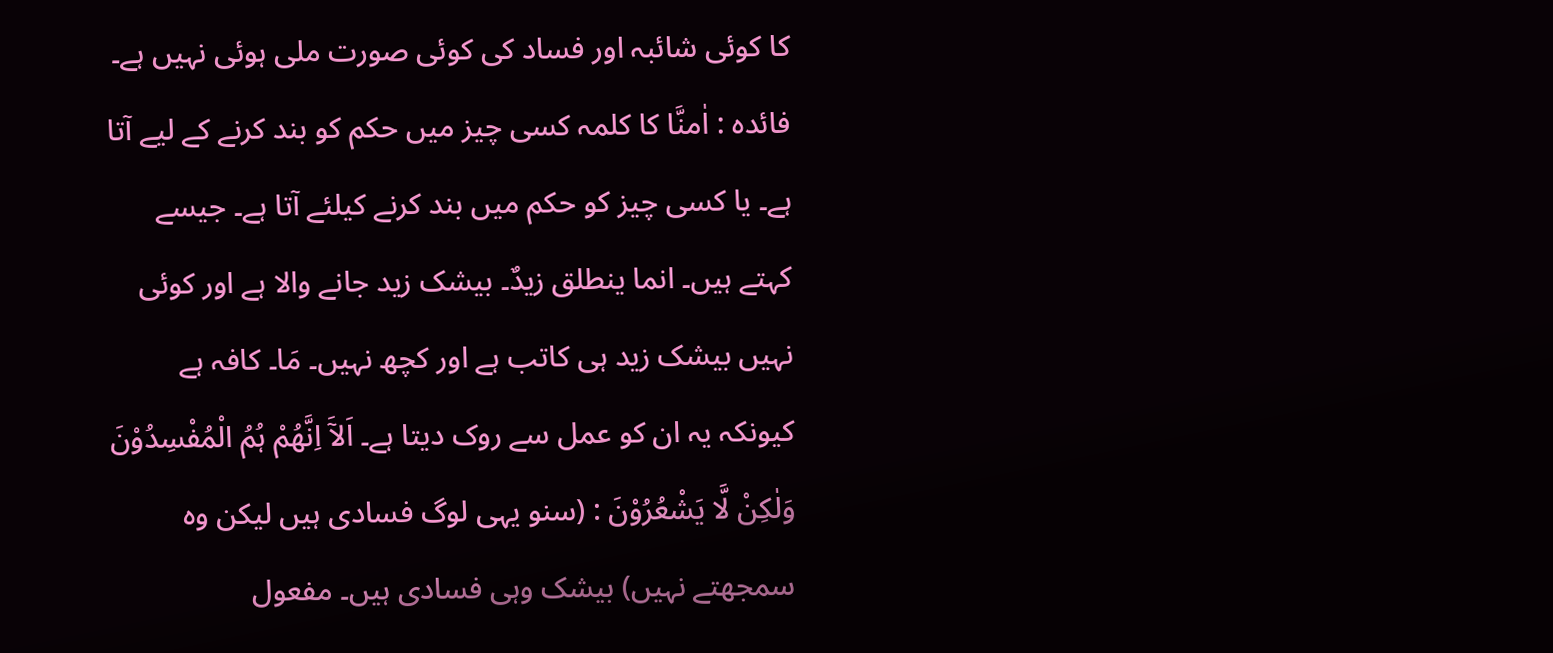کا کوئی شائبہ اور فساد کی کوئی صورت ملی ہوئی نہیں ہے۔ فائدہ : اٰمنَّا کا کلمہ کسی چیز میں حکم کو بند کرنے کے لیے آتا ہے۔ یا کسی چیز کو حکم میں بند کرنے کیلئے آتا ہے۔ جیسے کہتے ہیں۔ انما ینطلق زیدٌ۔ بیشک زید جانے والا ہے اور کوئی نہیں بیشک زید ہی کاتب ہے اور کچھ نہیں۔ مَا۔ کافہ ہے کیونکہ یہ ان کو عمل سے روک دیتا ہے۔ اَلآَ اِنَّھُمْ ہُمُ الْمُفْسِدُوْنَ وَلٰکِنْ لَّا یَشْعُرُوْنَ : (سنو یہی لوگ فسادی ہیں لیکن وہ سمجھتے نہیں) بیشک وہی فسادی ہیں۔ مفعول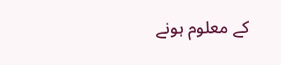کے معلوم ہونے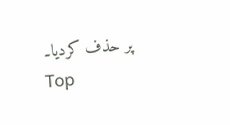پر حذف کردیا۔
Top